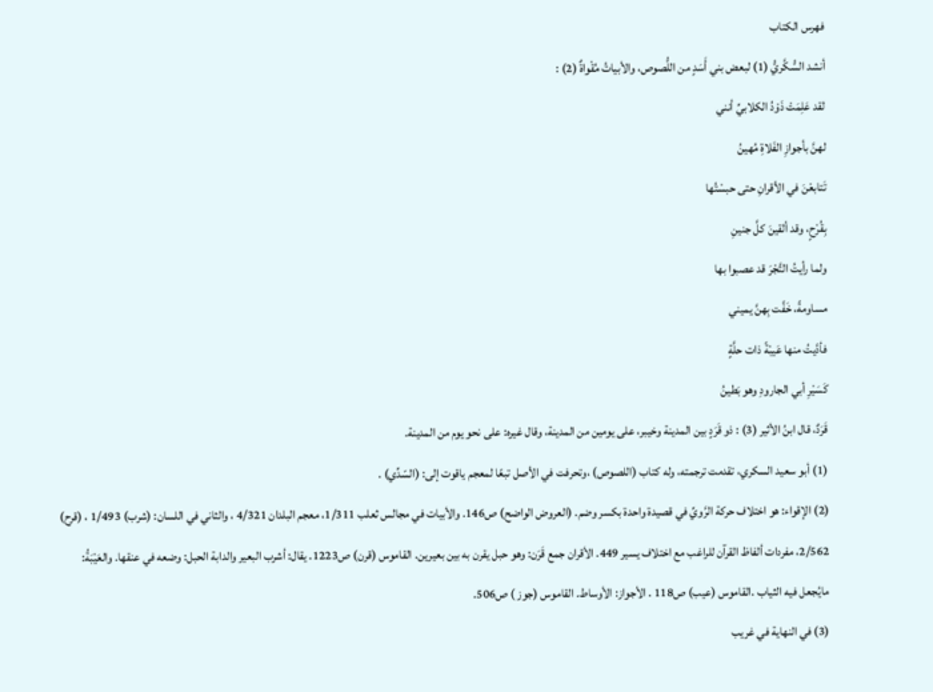فهرس الكتاب
أنشد السُّكَّريُّ (1) لبعض بني أَسَدٍ من اللُّصوص، والأبياتُ مُقْواةٌ (2) :
لقد عَلِمَتْ ذَوْدُ الكلابيِّ أنني
لهنَّ بأجوازِ الفَلاةِ مُهينُ
تَتابعْنَ في الأقرانِ حتى حبسْتُها
بِقُرْحٍ، وقد ألقينَ كلَّ جنينِ
ولما رأيتُ التَّجْرَ قد عصبوا بها
مساومةً، خَفَّت بِهنَّ يميني
فأدَّيتُ منها عَيبْةً ذات حلَّةٍ
كَسَيْرِ أبي الجارودِ وهو بَطينُ
قَرَدٌ، قال ابنُ الأثير (3) : ذو قَرَدٍ بين المدينة وخيبر، على يومين من المدينة، وقال غيره: على نحو يوم من المدينة.
(1) أبو سعيد السكري، تقدمت ترجمته، وله كتاب (اللصوص) ،وتحرفت في الأصل تبعًا لمعجم ياقوت إلى: (السّدِّي) .
(2) الإقواء: هو اختلاف حركة الرَّويِّ في قصيدة واحدة بكسر وضم. (العروض الواضح) ص146. والأبيات في مجالس ثعلب 1/311، معجم البلدان 4/321 ، والثاني في اللسان: (شرب) 1/493 ، (قرح) 2/562، مفردات ألفاظ القرآن للراغب مع اختلاف يسير 449. الأقران جمع قَرَن: وهو حبل يقرن به بين بعيرين. القاموس (قرن) ص1223. يقال: أشرب البعير والدابة الحبل: وضعه في عنقها. والعَيْبَةُ: مايُجعل فيه الثياب .القاموس (عيب) ص118 . الأجواز: الأوساط. القاموس (جوز ) ص506.
(3) في النهاية في غريب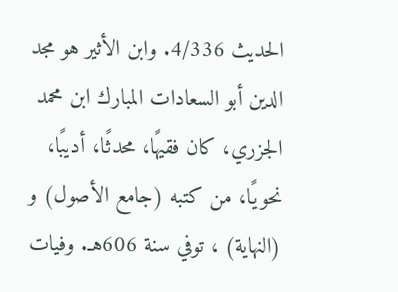الحديث 4/336. وابن الأثير هو مجد الدين أبو السعادات المبارك ابن محمد الجزري، كان فقيهًا، محدثًا، أديبًا، نحويًا، من كتبه (جامع الأصول) و (النهاية) ، توفي سنة 606هـ. وفيات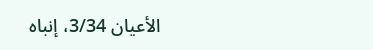الأعيان 3/34، إنباه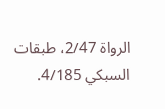الرواة 2/47، طبقات السبكي 4/185.